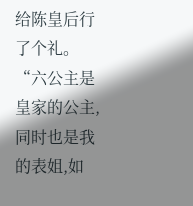给陈皇后行了个礼。“六公主是皇家的公主,同时也是我的表姐,如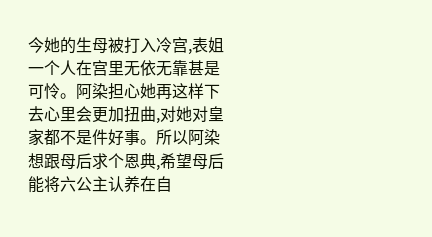今她的生母被打入冷宫,表姐一个人在宫里无依无靠甚是可怜。阿染担心她再这样下去心里会更加扭曲,对她对皇家都不是件好事。所以阿染想跟母后求个恩典,希望母后能将六公主认养在自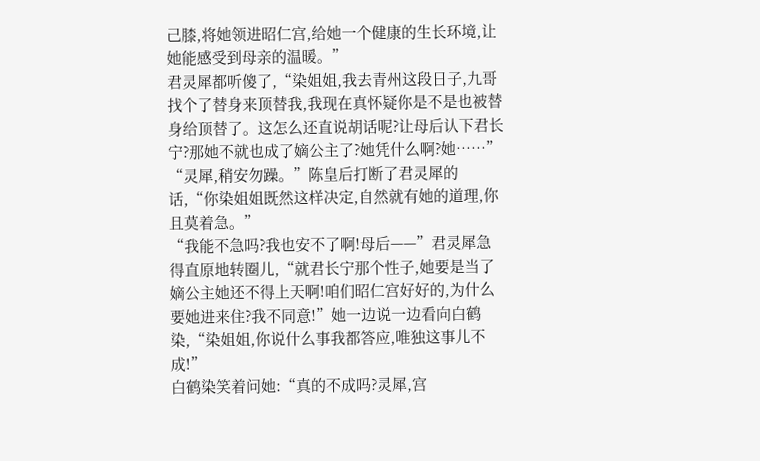己膝,将她领进昭仁宫,给她一个健康的生长环境,让她能感受到母亲的温暖。”
君灵犀都听傻了,“染姐姐,我去青州这段日子,九哥找个了替身来顶替我,我现在真怀疑你是不是也被替身给顶替了。这怎么还直说胡话呢?让母后认下君长宁?那她不就也成了嫡公主了?她凭什么啊?她……”
“灵犀,稍安勿躁。”陈皇后打断了君灵犀的话,“你染姐姐既然这样决定,自然就有她的道理,你且莫着急。”
“我能不急吗?我也安不了啊!母后——”君灵犀急得直原地转圈儿,“就君长宁那个性子,她要是当了嫡公主她还不得上天啊!咱们昭仁宫好好的,为什么要她进来住?我不同意!”她一边说一边看向白鹤染,“染姐姐,你说什么事我都答应,唯独这事儿不成!”
白鹤染笑着问她:“真的不成吗?灵犀,宫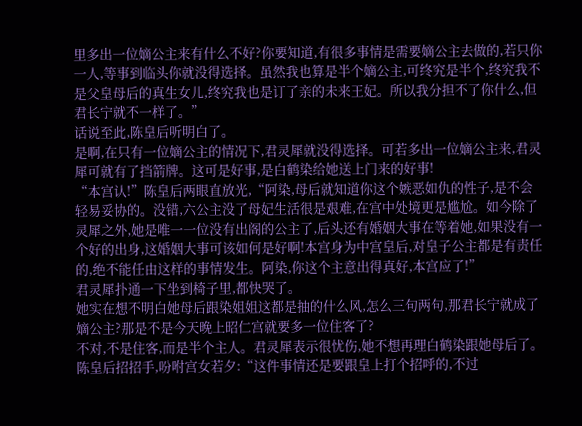里多出一位嫡公主来有什么不好?你要知道,有很多事情是需要嫡公主去做的,若只你一人,等事到临头你就没得选择。虽然我也算是半个嫡公主,可终究是半个,终究我不是父皇母后的真生女儿,终究我也是订了亲的未来王妃。所以我分担不了你什么,但君长宁就不一样了。”
话说至此,陈皇后听明白了。
是啊,在只有一位嫡公主的情况下,君灵犀就没得选择。可若多出一位嫡公主来,君灵犀可就有了挡箭牌。这可是好事,是白鹤染给她送上门来的好事!
“本宫认!”陈皇后两眼直放光,“阿染,母后就知道你这个嫉恶如仇的性子,是不会轻易妥协的。没错,六公主没了母妃生活很是艰难,在宫中处境更是尴尬。如今除了灵犀之外,她是唯一一位没有出阁的公主了,后头还有婚姻大事在等着她,如果没有一个好的出身,这婚姻大事可该如何是好啊!本宫身为中宫皇后,对皇子公主都是有责任的,绝不能任由这样的事情发生。阿染,你这个主意出得真好,本宫应了!”
君灵犀扑通一下坐到椅子里,都快哭了。
她实在想不明白她母后跟染姐姐这都是抽的什么风,怎么三句两句,那君长宁就成了嫡公主?那是不是今天晚上昭仁宫就要多一位住客了?
不对,不是住客,而是半个主人。君灵犀表示很忧伤,她不想再理白鹤染跟她母后了。
陈皇后招招手,吩咐宫女若夕:“这件事情还是要跟皇上打个招呼的,不过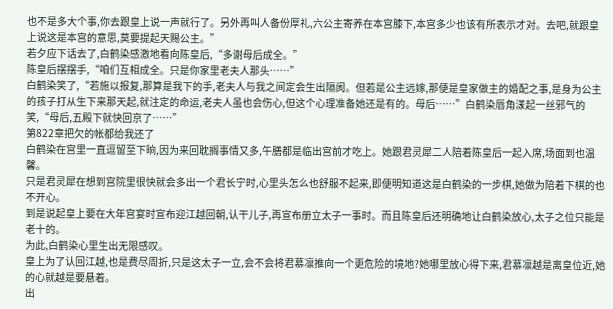也不是多大个事,你去跟皇上说一声就行了。另外再叫人备份厚礼,六公主寄养在本宫膝下,本宫多少也该有所表示才对。去吧,就跟皇上说这是本宫的意思,莫要提起天赐公主。”
若夕应下话去了,白鹤染感激地看向陈皇后,“多谢母后成全。”
陈皇后摆摆手,“咱们互相成全。只是你家里老夫人那头……”
白鹤染笑了,“若施以报复,那算是我下的手,老夫人与我之间定会生出隔阂。但若是公主远嫁,那便是皇家做主的婚配之事,是身为公主的孩子打从生下来那天起,就注定的命运,老夫人虽也会伤心,但这个心理准备她还是有的。母后……”白鹤染唇角漾起一丝邪气的笑,“母后,五殿下就快回京了……”
第822章把欠的帐都给我还了
白鹤染在宫里一直逗留至下晌,因为来回耽搁事情又多,午膳都是临出宫前才吃上。她跟君灵犀二人陪着陈皇后一起入席,场面到也温馨。
只是君灵犀在想到宫院里很快就会多出一个君长宁时,心里头怎么也舒服不起来,即便明知道这是白鹤染的一步棋,她做为陪着下棋的也不开心。
到是说起皇上要在大年宫宴时宣布迎江越回朝,认干儿子,再宣布册立太子一事时。而且陈皇后还明确地让白鹤染放心,太子之位只能是老十的。
为此,白鹤染心里生出无限感叹。
皇上为了认回江越,也是费尽周折,只是这太子一立,会不会将君慕凛推向一个更危险的境地?她哪里放心得下来,君慕凛越是离皇位近,她的心就越是要悬着。
出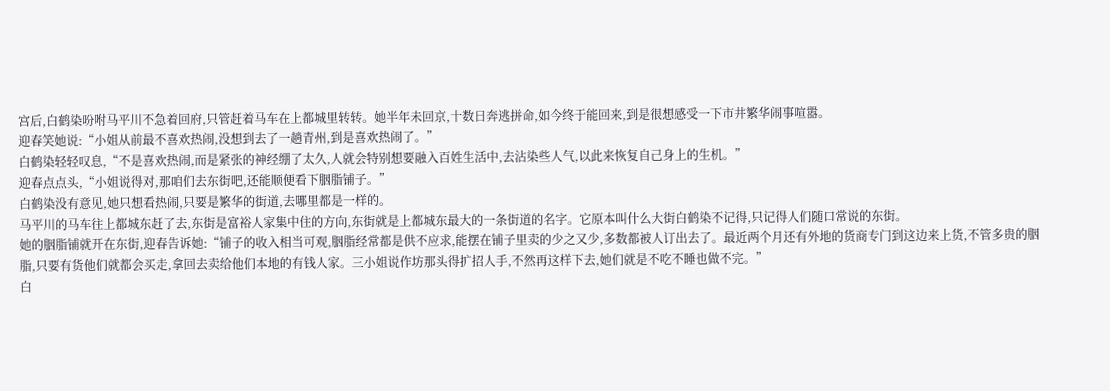宫后,白鹤染吩咐马平川不急着回府,只管赶着马车在上都城里转转。她半年未回京,十数日奔逃拼命,如今终于能回来,到是很想感受一下市井繁华闹事喧嚣。
迎春笑她说:“小姐从前最不喜欢热闹,没想到去了一趟青州,到是喜欢热闹了。”
白鹤染轻轻叹息,“不是喜欢热闹,而是紧张的神经绷了太久,人就会特别想要融入百姓生活中,去沾染些人气,以此来恢复自己身上的生机。”
迎春点点头,“小姐说得对,那咱们去东街吧,还能顺便看下胭脂铺子。”
白鹤染没有意见,她只想看热闹,只要是繁华的街道,去哪里都是一样的。
马平川的马车往上都城东赶了去,东街是富裕人家集中住的方向,东街就是上都城东最大的一条街道的名字。它原本叫什么大街白鹤染不记得,只记得人们随口常说的东街。
她的胭脂铺就开在东街,迎春告诉她:“铺子的收入相当可观,胭脂经常都是供不应求,能摆在铺子里卖的少之又少,多数都被人订出去了。最近两个月还有外地的货商专门到这边来上货,不管多贵的胭脂,只要有货他们就都会买走,拿回去卖给他们本地的有钱人家。三小姐说作坊那头得扩招人手,不然再这样下去,她们就是不吃不睡也做不完。”
白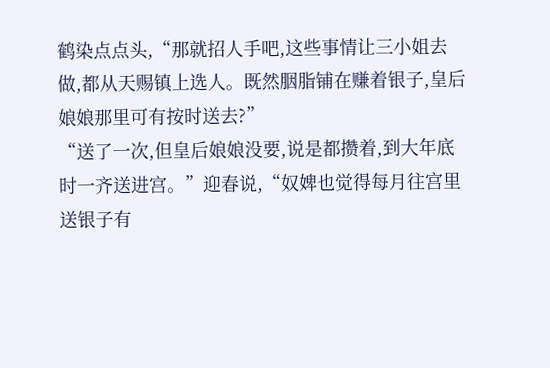鹤染点点头,“那就招人手吧,这些事情让三小姐去做,都从天赐镇上选人。既然胭脂铺在赚着银子,皇后娘娘那里可有按时送去?”
“送了一次,但皇后娘娘没要,说是都攒着,到大年底时一齐送进宫。”迎春说,“奴婢也觉得每月往宫里送银子有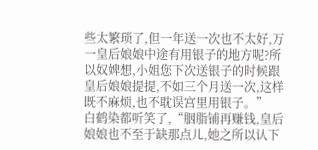些太繁琐了,但一年送一次也不太好,万一皇后娘娘中途有用银子的地方呢?所以奴婢想,小姐您下次送银子的时候跟皇后娘娘提提,不如三个月送一次,这样既不麻烦,也不耽误宫里用银子。”
白鹤染都听笑了,“胭脂铺再赚钱,皇后娘娘也不至于缺那点儿,她之所以认下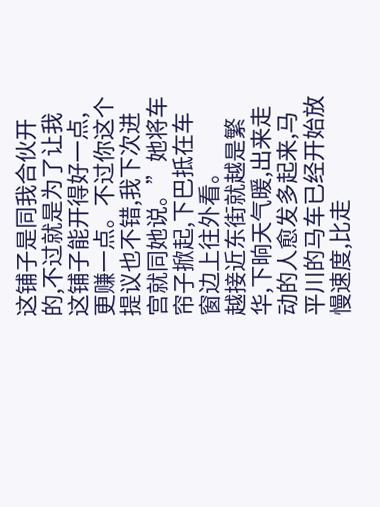这铺子是同我合伙开的,不过就是为了让我这铺子能开得好一点,更赚一点。不过你这个提议也不错,我下次进宫就同她说。”她将车帘子掀起,下巴抵在车窗边上往外看。
越接近东街就越是繁华,下晌天气暖,出来走动的人愈发多起来,马平川的马车已经开始放慢速度,比走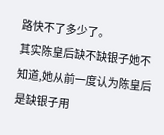路快不了多少了。
其实陈皇后缺不缺银子她不知道,她从前一度认为陈皇后是缺银子用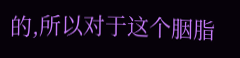的,所以对于这个胭脂